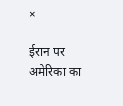×

ईरान पर अमेरिका का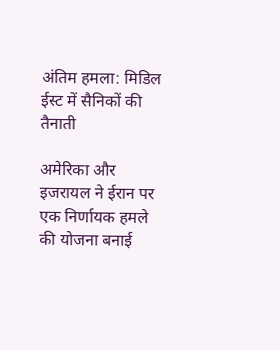अंतिम हमला: मिडिल ईस्ट में सैनिकों की तैनाती

अमेरिका और इजरायल ने ईरान पर एक निर्णायक हमले की योजना बनाई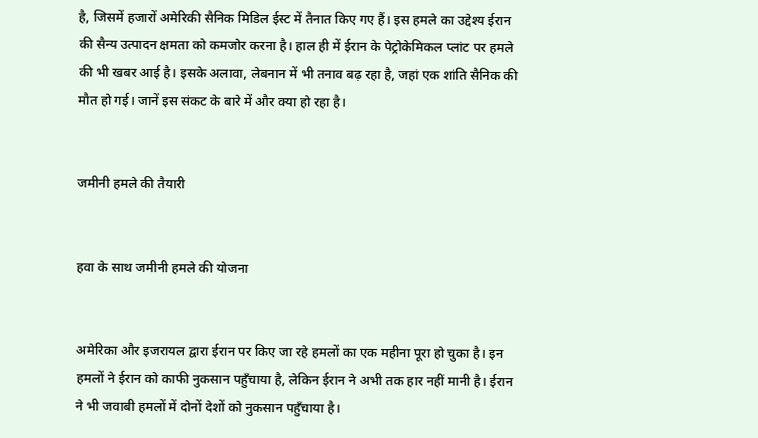है, जिसमें हजारों अमेरिकी सैनिक मिडिल ईस्ट में तैनात किए गए हैं। इस हमले का उद्देश्य ईरान की सैन्य उत्पादन क्षमता को कमजोर करना है। हाल ही में ईरान के पेट्रोकेमिकल प्लांट पर हमले की भी खबर आई है। इसके अलावा, लेबनान में भी तनाव बढ़ रहा है, जहां एक शांति सैनिक की मौत हो गई। जानें इस संकट के बारे में और क्या हो रहा है।


जमीनी हमले की तैयारी


हवा के साथ जमीनी हमले की योजना


अमेरिका और इजरायल द्वारा ईरान पर किए जा रहे हमलों का एक महीना पूरा हो चुका है। इन हमलों ने ईरान को काफी नुकसान पहुँचाया है, लेकिन ईरान ने अभी तक हार नहीं मानी है। ईरान ने भी जवाबी हमलों में दोनों देशों को नुकसान पहुँचाया है।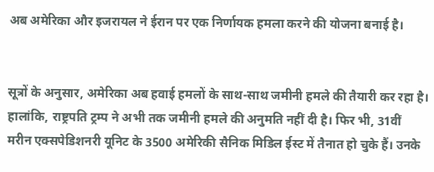अब अमेरिका और इजरायल ने ईरान पर एक निर्णायक हमला करने की योजना बनाई है।


सूत्रों के अनुसार, अमेरिका अब हवाई हमलों के साथ-साथ जमीनी हमले की तैयारी कर रहा है। हालांकि, राष्ट्रपति ट्रम्प ने अभी तक जमीनी हमले की अनुमति नहीं दी है। फिर भी, 31वीं मरीन एक्सपेडिशनरी यूनिट के 3500 अमेरिकी सैनिक मिडिल ईस्ट में तैनात हो चुके हैं। उनके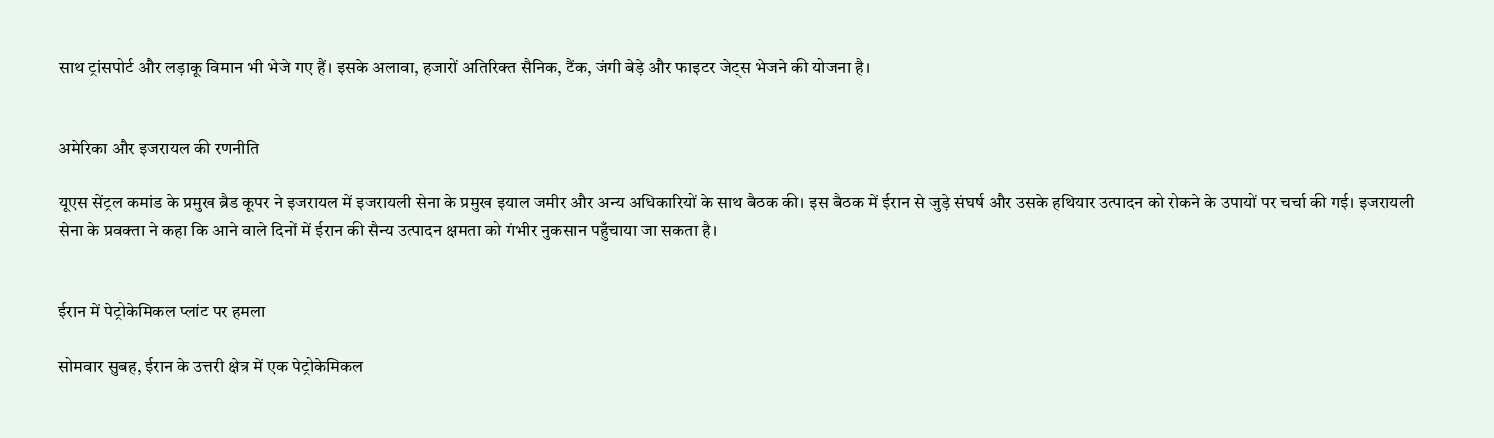साथ ट्रांसपोर्ट और लड़ाकू विमान भी भेजे गए हैं। इसके अलावा, हजारों अतिरिक्त सैनिक, टैंक, जंगी बेड़े और फाइटर जेट्स भेजने की योजना है।


अमेरिका और इजरायल की रणनीति

यूएस सेंट्रल कमांड के प्रमुख ब्रैड कूपर ने इजरायल में इजरायली सेना के प्रमुख इयाल जमीर और अन्य अधिकारियों के साथ बैठक की। इस बैठक में ईरान से जुड़े संघर्ष और उसके हथियार उत्पादन को रोकने के उपायों पर चर्चा की गई। इजरायली सेना के प्रवक्ता ने कहा कि आने वाले दिनों में ईरान की सैन्य उत्पादन क्षमता को गंभीर नुकसान पहुँचाया जा सकता है।


ईरान में पेट्रोकेमिकल प्लांट पर हमला

सोमवार सुबह, ईरान के उत्तरी क्षेत्र में एक पेट्रोकेमिकल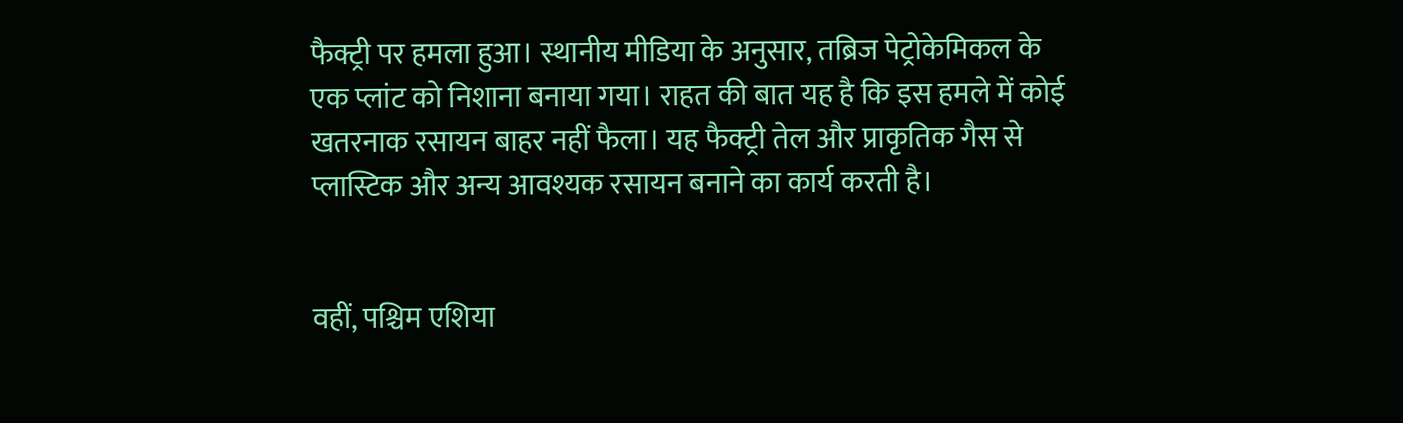फैक्ट्री पर हमला हुआ। स्थानीय मीडिया के अनुसार, तब्रिज पेट्रोकेमिकल के एक प्लांट को निशाना बनाया गया। राहत की बात यह है कि इस हमले में कोई खतरनाक रसायन बाहर नहीं फैला। यह फैक्ट्री तेल और प्राकृतिक गैस से प्लास्टिक और अन्य आवश्यक रसायन बनाने का कार्य करती है।


वहीं, पश्चिम एशिया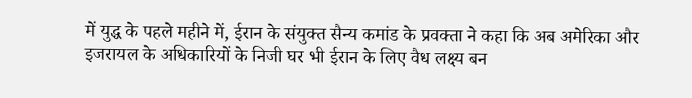में युद्ध के पहले महीने में, ईरान के संयुक्त सैन्य कमांड के प्रवक्ता ने कहा कि अब अमेरिका और इजरायल के अधिकारियों के निजी घर भी ईरान के लिए वैध लक्ष्य बन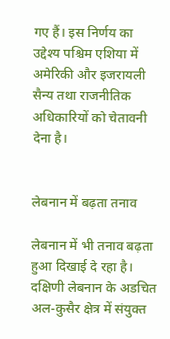गए हैं। इस निर्णय का उद्देश्य पश्चिम एशिया में अमेरिकी और इजरायली सैन्य तथा राजनीतिक अधिकारियों को चेतावनी देना है।


लेबनान में बढ़ता तनाव

लेबनान में भी तनाव बढ़ता हुआ दिखाई दे रहा है। दक्षिणी लेबनान के अडचित अल-कुसैर क्षेत्र में संयुक्त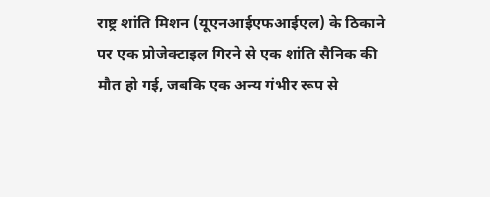राष्ट्र शांति मिशन (यूएनआईएफआईएल) के ठिकाने पर एक प्रोजेक्टाइल गिरने से एक शांति सैनिक की मौत हो गई, जबकि एक अन्य गंभीर रूप से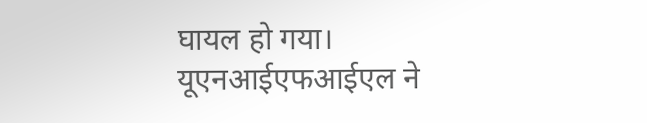घायल हो गया। यूएनआईएफआईएल ने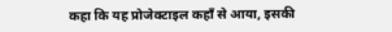कहा कि यह प्रोजेक्टाइल कहाँ से आया, इसकी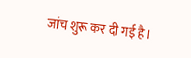जांच शुरू कर दी गई है।